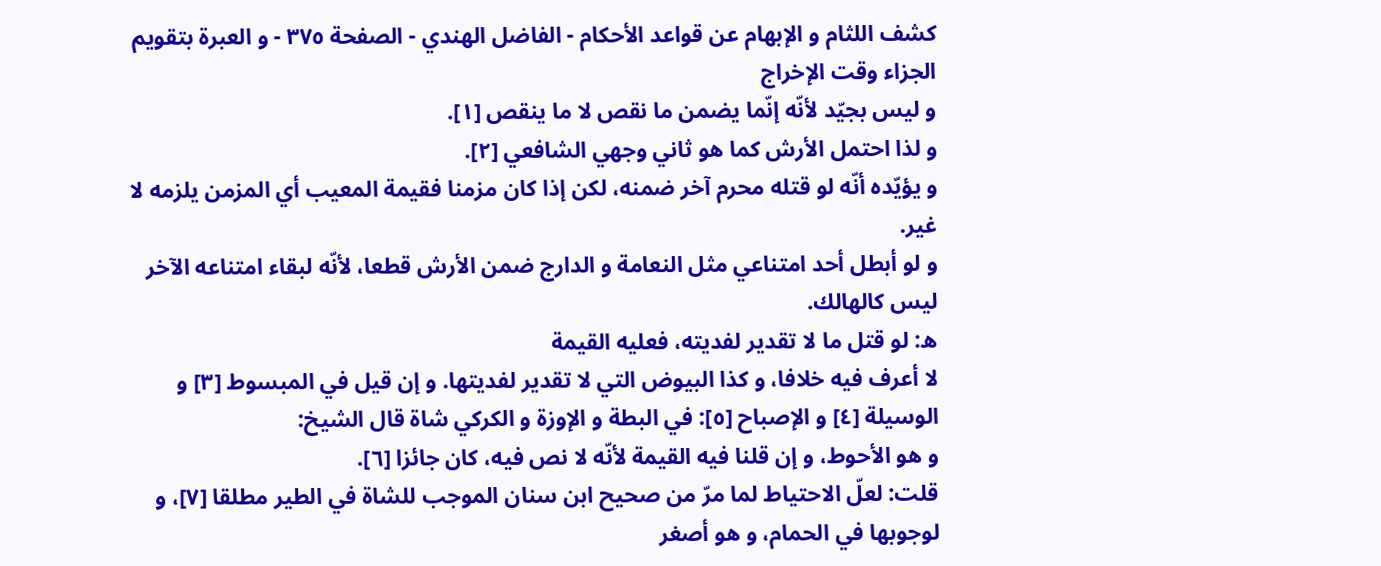كشف اللثام و الإبهام عن قواعد الأحكام - الفاضل الهندي - الصفحة ٣٧٥ - و العبرة بتقويم الجزاء وقت الإخراج
و ليس بجيّد لأنّه إنّما يضمن ما نقص لا ما ينقص [١].
و لذا احتمل الأرش كما هو ثاني وجهي الشافعي [٢].
و يؤيّده أنّه لو قتله محرم آخر ضمنه، لكن إذا كان مزمنا فقيمة المعيب أي المزمن يلزمه لا غير.
و لو أبطل أحد امتناعي مثل النعامة و الدارج ضمن الأرش قطعا، لأنّه لبقاء امتناعه الآخر ليس كالهالك.
ه: لو قتل ما لا تقدير لفديته، فعليه القيمة
لا أعرف فيه خلافا، و كذا البيوض التي لا تقدير لفديتها. و إن قيل في المبسوط [٣] و الوسيلة [٤] و الإصباح [٥]: في البطة و الإوزة و الكركي شاة قال الشيخ:
و هو الأحوط، و إن قلنا فيه القيمة لأنّه لا نص فيه، كان جائزا [٦].
قلت: لعلّ الاحتياط لما مرّ من صحيح ابن سنان الموجب للشاة في الطير مطلقا [٧]، و لوجوبها في الحمام، و هو أصغر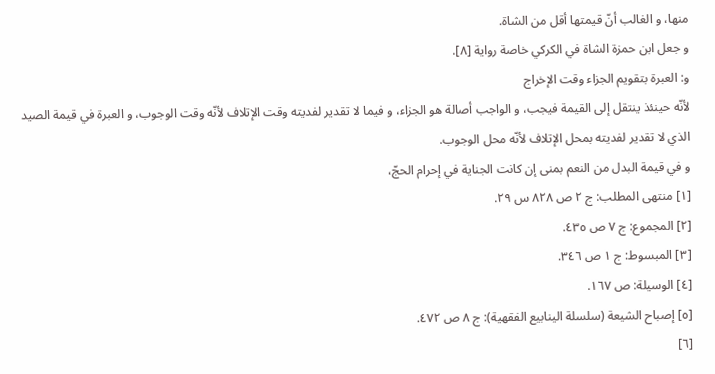منها، و الغالب أنّ قيمتها أقل من الشاة.
و جعل ابن حمزة الشاة في الكركي خاصة رواية [٨].
و: العبرة بتقويم الجزاء وقت الإخراج
لأنّه حينئذ ينتقل إلى القيمة فيجب، و الواجب أصالة هو الجزاء، و فيما لا تقدير لفديته وقت الإتلاف لأنّه وقت الوجوب، و العبرة في قيمة الصيد الذي لا تقدير لفديته بمحل الإتلاف لأنّه محل الوجوب.
و في قيمة البدل من النعم بمنى إن كانت الجناية في إحرام الحجّ،
[١] منتهى المطلب: ج ٢ ص ٨٢٨ س ٢٩.
[٢] المجموع: ج ٧ ص ٤٣٥.
[٣] المبسوط: ج ١ ص ٣٤٦.
[٤] الوسيلة: ص ١٦٧.
[٥] إصباح الشيعة (سلسلة الينابيع الفقهية): ج ٨ ص ٤٧٢.
[٦]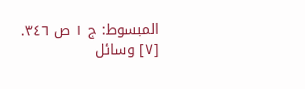المبسوط: ج ١ ص ٣٤٦.
[٧] وسائل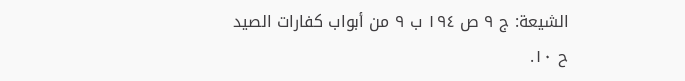الشيعة: ج ٩ ص ١٩٤ ب ٩ من أبواب كفارات الصيد ح ١٠.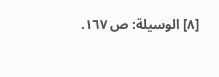[٨] الوسيلة: ص ١٦٧.